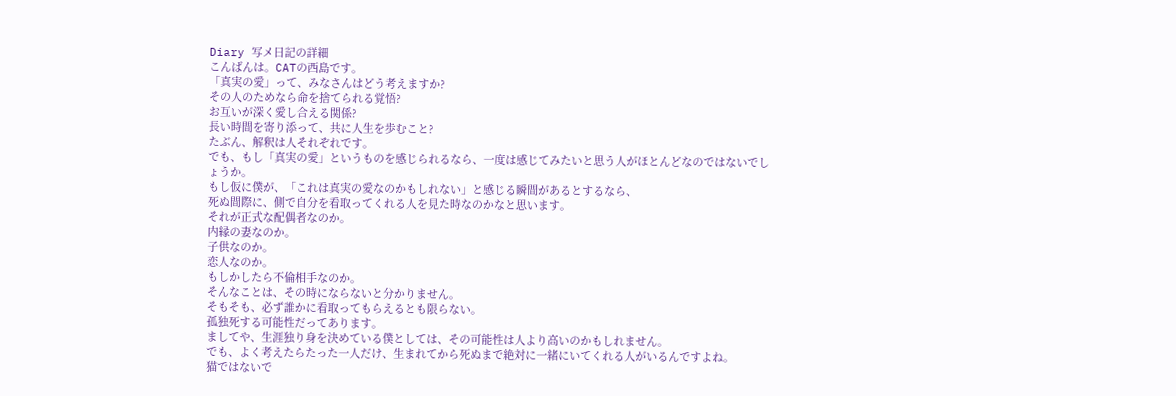Diary 写メ日記の詳細
こんばんは。CATの西島です。
「真実の愛」って、みなさんはどう考えますか?
その人のためなら命を捨てられる覚悟?
お互いが深く愛し合える関係?
長い時間を寄り添って、共に人生を歩むこと?
たぶん、解釈は人それぞれです。
でも、もし「真実の愛」というものを感じられるなら、一度は感じてみたいと思う人がほとんどなのではないでしょうか。
もし仮に僕が、「これは真実の愛なのかもしれない」と感じる瞬間があるとするなら、
死ぬ間際に、側で自分を看取ってくれる人を見た時なのかなと思います。
それが正式な配偶者なのか。
内縁の妻なのか。
子供なのか。
恋人なのか。
もしかしたら不倫相手なのか。
そんなことは、その時にならないと分かりません。
そもそも、必ず誰かに看取ってもらえるとも限らない。
孤独死する可能性だってあります。
ましてや、生涯独り身を決めている僕としては、その可能性は人より高いのかもしれません。
でも、よく考えたらたった一人だけ、生まれてから死ぬまで絶対に一緒にいてくれる人がいるんですよね。
猫ではないで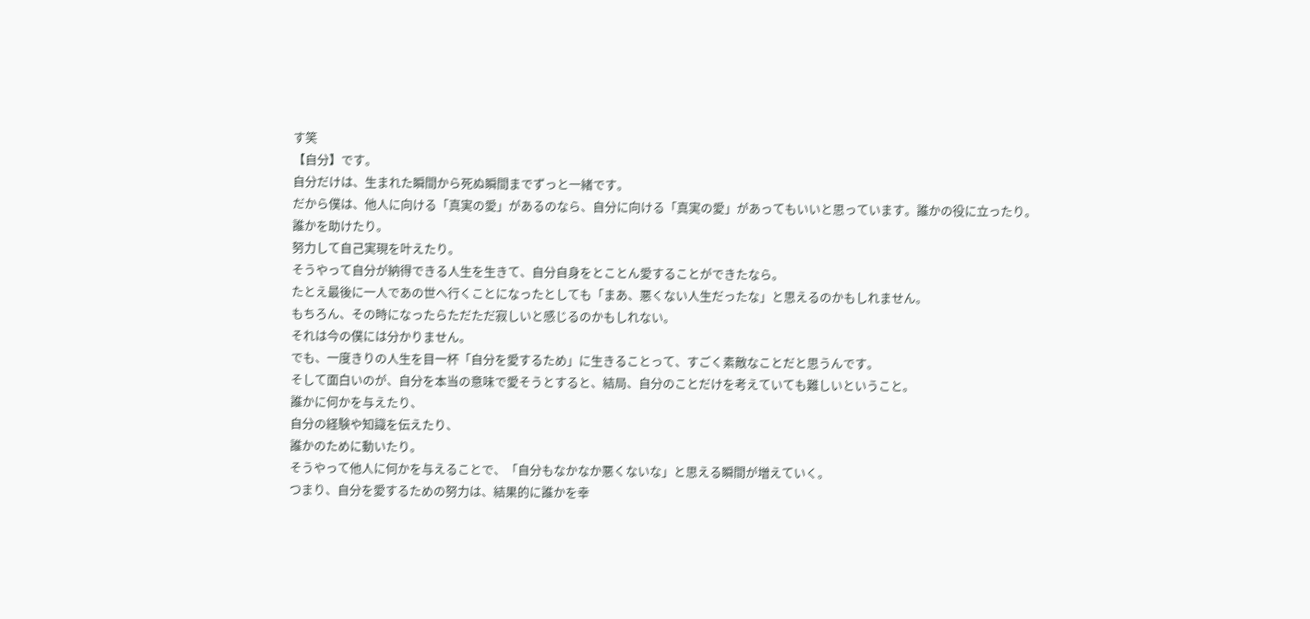す笑
【自分】です。
自分だけは、生まれた瞬間から死ぬ瞬間までずっと一緒です。
だから僕は、他人に向ける「真実の愛」があるのなら、自分に向ける「真実の愛」があってもいいと思っています。誰かの役に立ったり。
誰かを助けたり。
努力して自己実現を叶えたり。
そうやって自分が納得できる人生を生きて、自分自身をとことん愛することができたなら。
たとえ最後に一人であの世へ行くことになったとしても「まあ、悪くない人生だったな」と思えるのかもしれません。
もちろん、その時になったらただただ寂しいと感じるのかもしれない。
それは今の僕には分かりません。
でも、一度きりの人生を目一杯「自分を愛するため」に生きることって、すごく素敵なことだと思うんです。
そして面白いのが、自分を本当の意味で愛そうとすると、結局、自分のことだけを考えていても難しいということ。
誰かに何かを与えたり、
自分の経験や知識を伝えたり、
誰かのために動いたり。
そうやって他人に何かを与えることで、「自分もなかなか悪くないな」と思える瞬間が増えていく。
つまり、自分を愛するための努力は、結果的に誰かを幸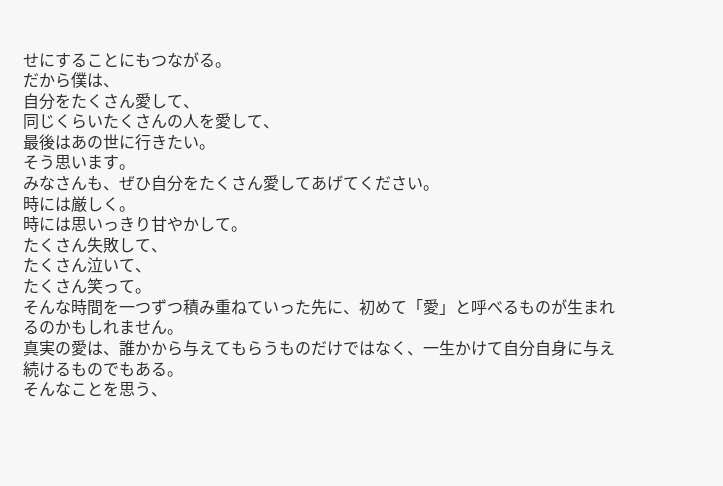せにすることにもつながる。
だから僕は、
自分をたくさん愛して、
同じくらいたくさんの人を愛して、
最後はあの世に行きたい。
そう思います。
みなさんも、ぜひ自分をたくさん愛してあげてください。
時には厳しく。
時には思いっきり甘やかして。
たくさん失敗して、
たくさん泣いて、
たくさん笑って。
そんな時間を一つずつ積み重ねていった先に、初めて「愛」と呼べるものが生まれるのかもしれません。
真実の愛は、誰かから与えてもらうものだけではなく、一生かけて自分自身に与え続けるものでもある。
そんなことを思う、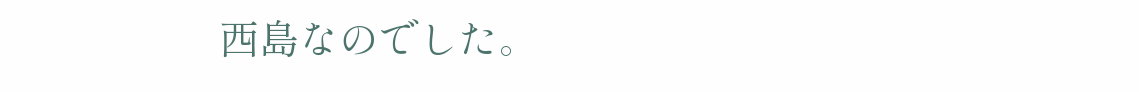西島なのでした。